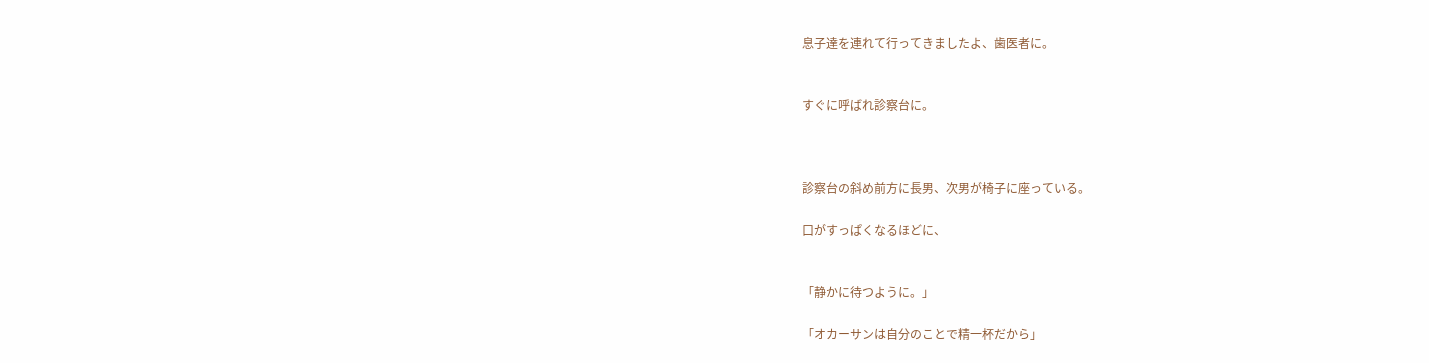息子達を連れて行ってきましたよ、歯医者に。


すぐに呼ばれ診察台に。



診察台の斜め前方に長男、次男が椅子に座っている。

口がすっぱくなるほどに、


「静かに待つように。」

「オカーサンは自分のことで精一杯だから」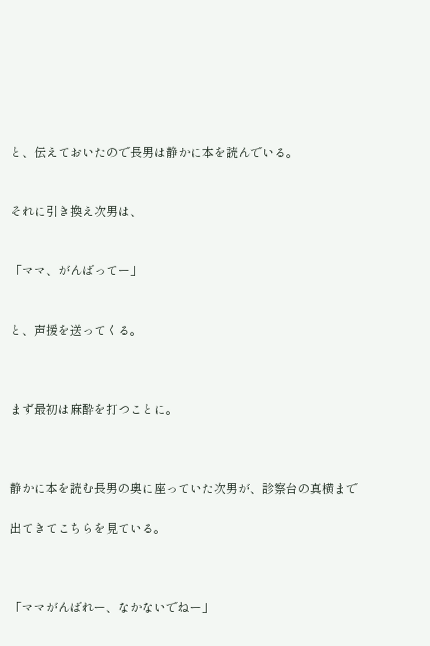と、伝えておいたので長男は静かに本を読んでいる。


それに引き換え次男は、


「ママ、がんばってー」


と、声援を送ってくる。



まず最初は麻酔を打つことに。



静かに本を読む長男の奥に座っていた次男が、診察台の真横まで

出てきてこちらを見ている。



「ママがんばれー、なかないでねー」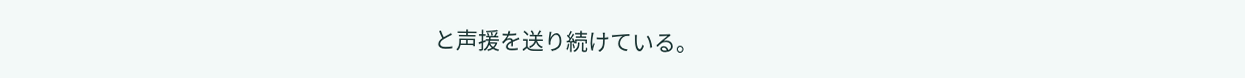と声援を送り続けている。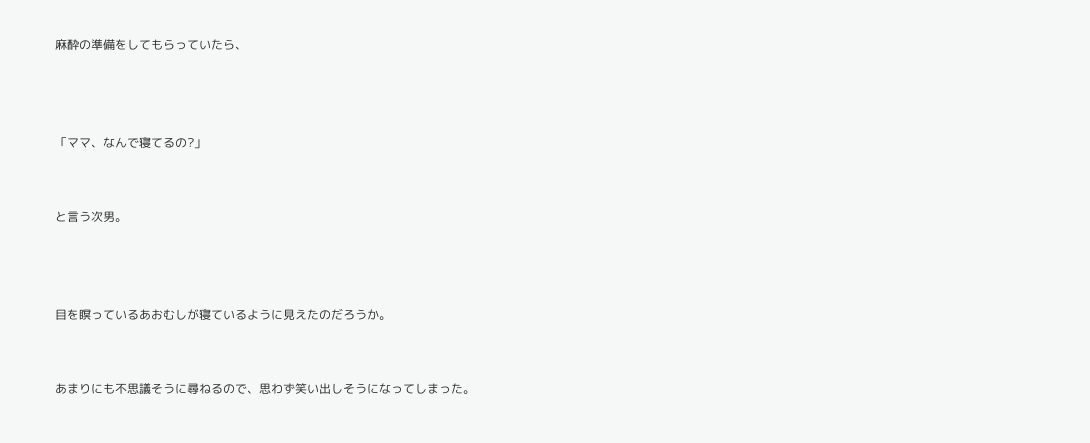麻酔の準備をしてもらっていたら、



「ママ、なんで寝てるの?」


と言う次男。



目を瞑っているあおむしが寝ているように見えたのだろうか。


あまりにも不思議そうに尋ねるので、思わず笑い出しそうになってしまった。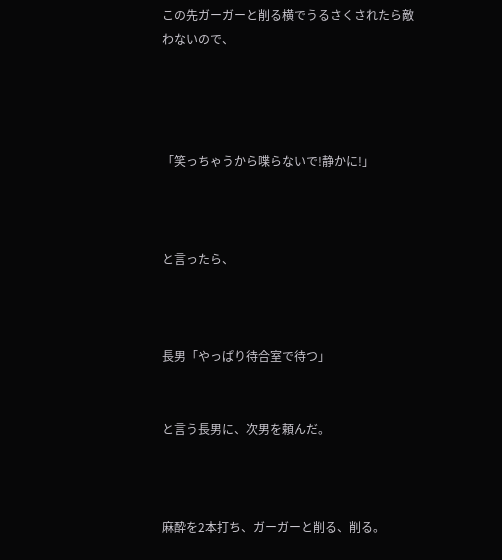この先ガーガーと削る横でうるさくされたら敵わないので、




「笑っちゃうから喋らないで!静かに!」



と言ったら、



長男「やっぱり待合室で待つ」


と言う長男に、次男を頼んだ。



麻酔を2本打ち、ガーガーと削る、削る。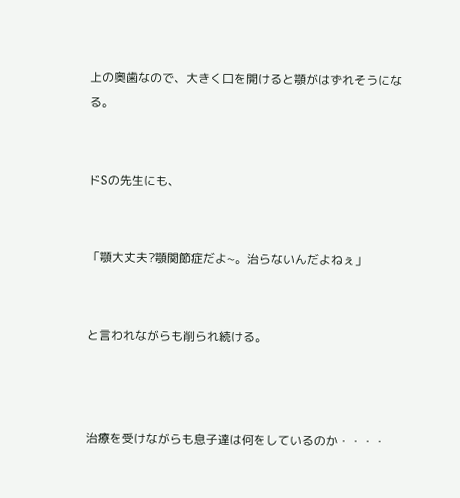上の奥歯なので、大きく口を開けると顎がはずれそうになる。


ドSの先生にも、


「顎大丈夫?顎関節症だよ~。治らないんだよねぇ」


と言われながらも削られ続ける。



治療を受けながらも息子達は何をしているのか・・・・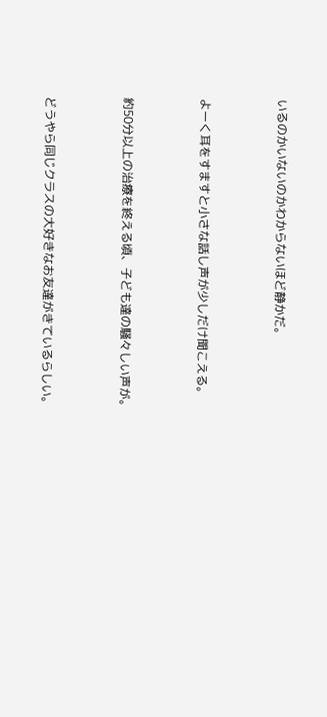いるのかいないのかわからないほど静かだ。


よーく耳をすますと小さな話し声が少しだけ聞こえる。


約50分以上の治療を終える頃、子ども達の騒々しい声が。


どうやら同じクラスの大好きなお友達がきているらしい。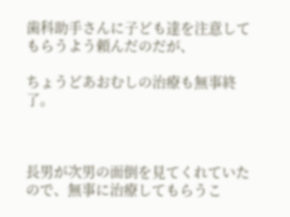歯科助手さんに子ども達を注意してもらうよう頼んだのだが、

ちょうどあおむしの治療も無事終了。



長男が次男の面倒を見てくれていたので、無事に治療してもらうこ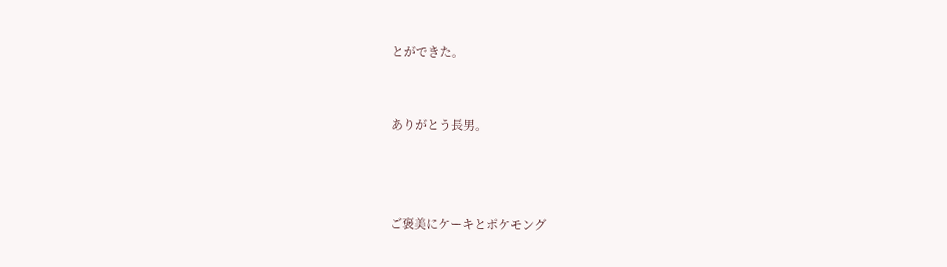とができた。


ありがとう長男。



ご褒美にケーキとポケモング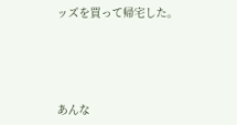ッズを買って帰宅した。




あんな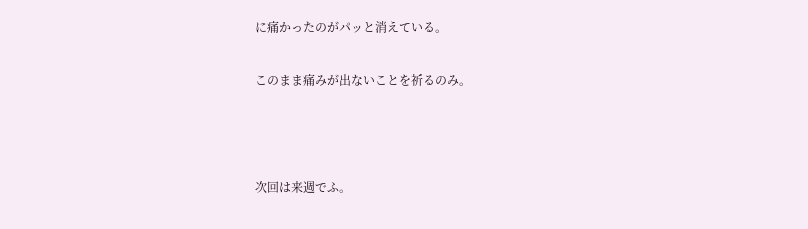に痛かったのがパッと消えている。

このまま痛みが出ないことを祈るのみ。



次回は来週でふ。